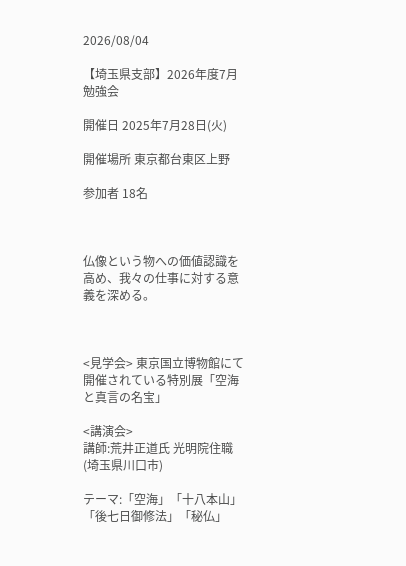2026/08/04

【埼玉県支部】2026年度7月勉強会

開催日 2025年7月28日(火)

開催場所 東京都台東区上野

参加者 18名



仏像という物への価値認識を高め、我々の仕事に対する意義を深める。



<見学会> 東京国立博物館にて開催されている特別展「空海と真言の名宝」

<講演会>
講師:荒井正道氏 光明院住職(埼玉県川口市)

テーマ:「空海」「十八本山」「後七日御修法」「秘仏」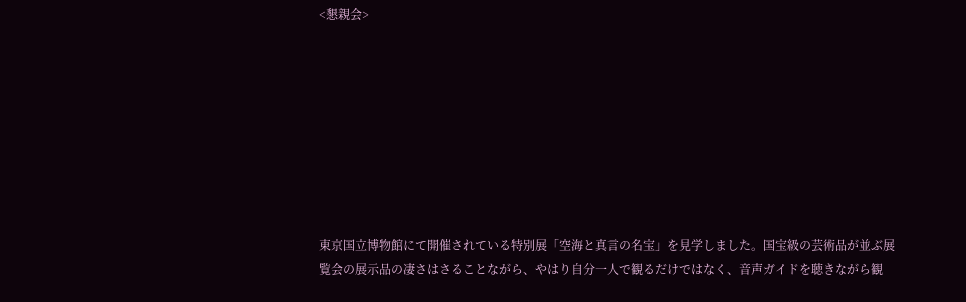<懇親会>









東京国立博物館にて開催されている特別展「空海と真言の名宝」を見学しました。国宝級の芸術品が並ぶ展覧会の展示品の凄さはさることながら、やはり自分一人で観るだけではなく、音声ガイドを聴きながら観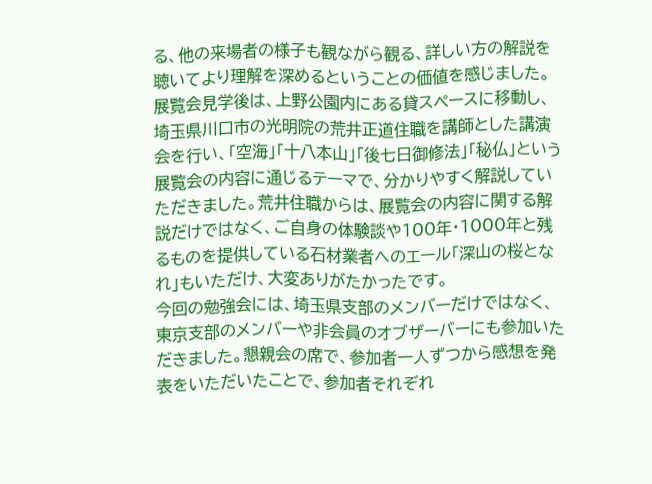る、他の来場者の様子も観ながら観る、詳しい方の解説を聴いてより理解を深めるということの価値を感じました。
展覧会見学後は、上野公園内にある貸スペースに移動し、埼玉県川口市の光明院の荒井正道住職を講師とした講演会を行い、「空海」「十八本山」「後七日御修法」「秘仏」という展覧会の内容に通じるテーマで、分かりやすく解説していただきました。荒井住職からは、展覧会の内容に関する解説だけではなく、ご自身の体験談や100年・1000年と残るものを提供している石材業者へのエール「深山の桜となれ」もいただけ、大変ありがたかったです。
今回の勉強会には、埼玉県支部のメンバーだけではなく、東京支部のメンバーや非会員のオブザーバーにも参加いただきました。懇親会の席で、参加者一人ずつから感想を発表をいただいたことで、参加者それぞれ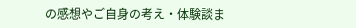の感想やご自身の考え・体験談ま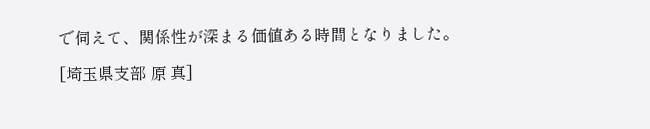で伺えて、関係性が深まる価値ある時間となりました。

[埼玉県支部 原 真]